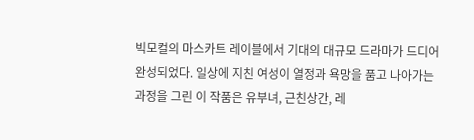빅모컬의 마스카트 레이블에서 기대의 대규모 드라마가 드디어 완성되었다. 일상에 지친 여성이 열정과 욕망을 품고 나아가는 과정을 그린 이 작품은 유부녀, 근친상간, 레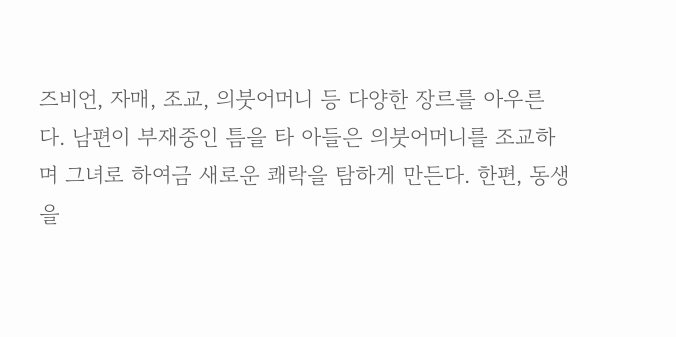즈비언, 자매, 조교, 의붓어머니 등 다양한 장르를 아우른다. 남편이 부재중인 틈을 타 아들은 의붓어머니를 조교하며 그녀로 하여금 새로운 쾌락을 탐하게 만든다. 한편, 동생을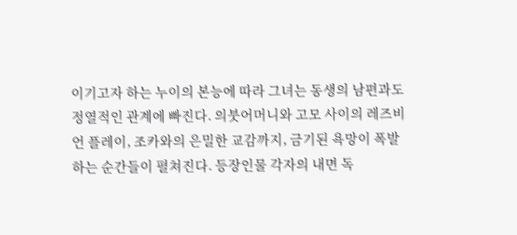이기고자 하는 누이의 본능에 따라 그녀는 동생의 남편과도 정열적인 관계에 빠진다. 의붓어머니와 고모 사이의 레즈비언 플레이, 조카와의 은밀한 교감까지, 금기된 욕망이 폭발하는 순간들이 펼쳐진다. 등장인물 각자의 내면 독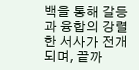백을 통해 갈등과 융합의 강렬한 서사가 전개되며, 끝까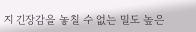지 긴장감을 놓칠 수 없는 밀도 높은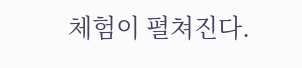체험이 펼쳐진다.